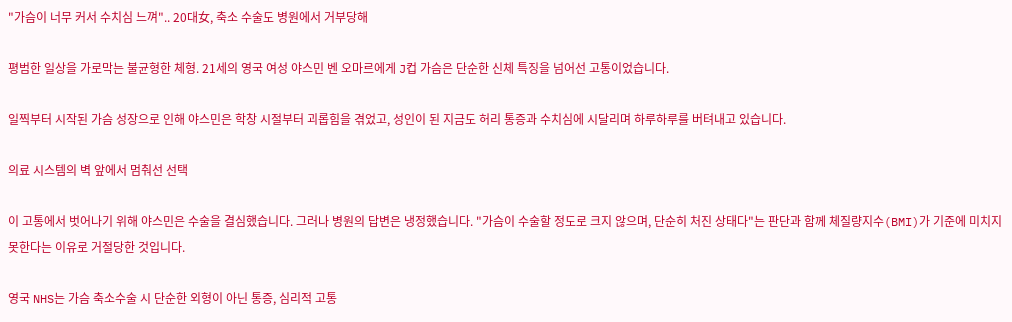"가슴이 너무 커서 수치심 느껴".. 20대女, 축소 수술도 병원에서 거부당해

평범한 일상을 가로막는 불균형한 체형. 21세의 영국 여성 야스민 벤 오마르에게 J컵 가슴은 단순한 신체 특징을 넘어선 고통이었습니다.

일찍부터 시작된 가슴 성장으로 인해 야스민은 학창 시절부터 괴롭힘을 겪었고, 성인이 된 지금도 허리 통증과 수치심에 시달리며 하루하루를 버텨내고 있습니다.

의료 시스템의 벽 앞에서 멈춰선 선택

이 고통에서 벗어나기 위해 야스민은 수술을 결심했습니다. 그러나 병원의 답변은 냉정했습니다. "가슴이 수술할 정도로 크지 않으며, 단순히 처진 상태다"는 판단과 함께 체질량지수(BMI)가 기준에 미치지 못한다는 이유로 거절당한 것입니다.

영국 NHS는 가슴 축소수술 시 단순한 외형이 아닌 통증, 심리적 고통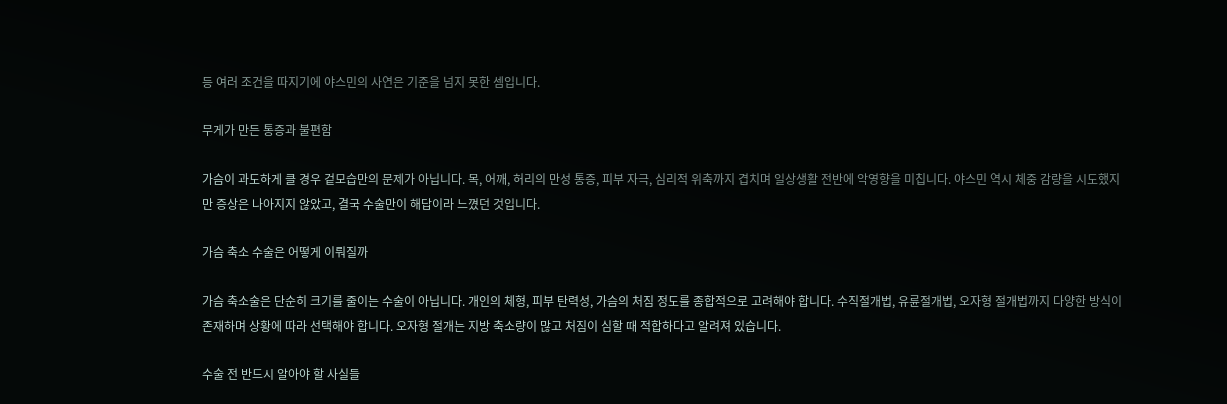등 여러 조건을 따지기에 야스민의 사연은 기준을 넘지 못한 셈입니다.

무게가 만든 통증과 불편함

가슴이 과도하게 클 경우 겉모습만의 문제가 아닙니다. 목, 어깨, 허리의 만성 통증, 피부 자극, 심리적 위축까지 겹치며 일상생활 전반에 악영향을 미칩니다. 야스민 역시 체중 감량을 시도했지만 증상은 나아지지 않았고, 결국 수술만이 해답이라 느꼈던 것입니다.

가슴 축소 수술은 어떻게 이뤄질까

가슴 축소술은 단순히 크기를 줄이는 수술이 아닙니다. 개인의 체형, 피부 탄력성, 가슴의 처짐 정도를 종합적으로 고려해야 합니다. 수직절개법, 유륜절개법, 오자형 절개법까지 다양한 방식이 존재하며 상황에 따라 선택해야 합니다. 오자형 절개는 지방 축소량이 많고 처짐이 심할 때 적합하다고 알려져 있습니다.

수술 전 반드시 알아야 할 사실들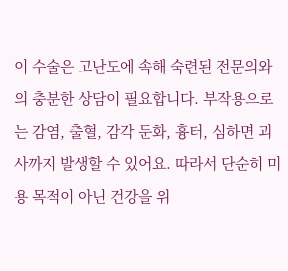이 수술은 고난도에 속해 숙련된 전문의와의 충분한 상담이 필요합니다. 부작용으로는 감염, 출혈, 감각 둔화, 흉터, 심하면 괴사까지 발생할 수 있어요. 따라서 단순히 미용 목적이 아닌 건강을 위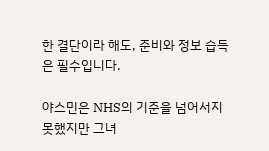한 결단이라 해도, 준비와 정보 습득은 필수입니다.

야스민은 NHS의 기준을 넘어서지 못했지만 그녀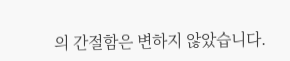의 간절함은 변하지 않았습니다.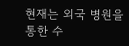현재는 외국 병원을 통한 수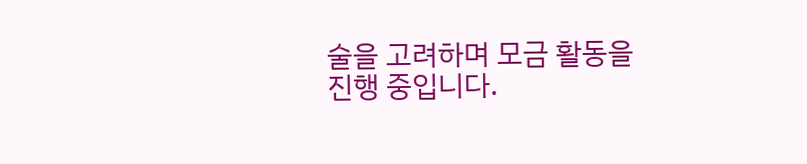술을 고려하며 모금 활동을 진행 중입니다.